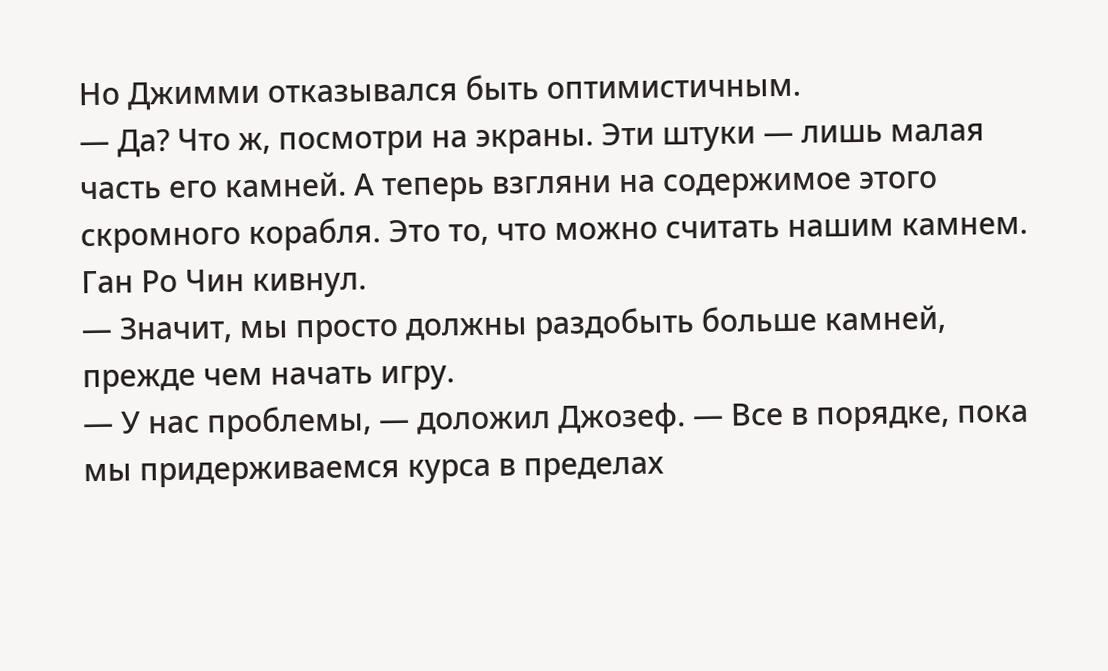Но Джимми отказывался быть оптимистичным.
— Да? Что ж, посмотри на экраны. Эти штуки — лишь малая часть его камней. А теперь взгляни на содержимое этого скромного корабля. Это то, что можно считать нашим камнем.
Ган Ро Чин кивнул.
— Значит, мы просто должны раздобыть больше камней, прежде чем начать игру.
— У нас проблемы, — доложил Джозеф. — Все в порядке, пока мы придерживаемся курса в пределах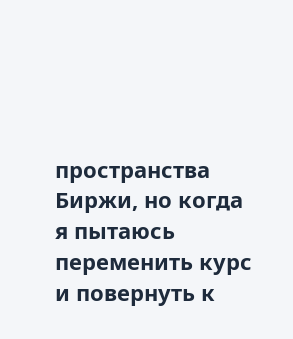пространства Биржи, но когда я пытаюсь переменить курс и повернуть к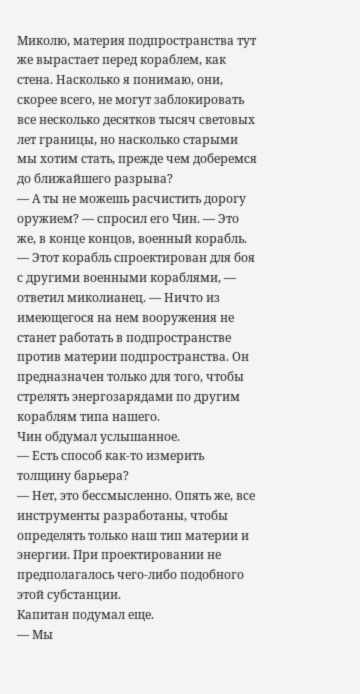Миколю, материя подпространства тут же вырастает перед кораблем, как стена. Насколько я понимаю, они, скорее всего, не могут заблокировать все несколько десятков тысяч световых лет границы, но насколько старыми мы хотим стать, прежде чем доберемся до ближайшего разрыва?
— А ты не можешь расчистить дорогу оружием? — спросил его Чин. — Это же, в конце концов, военный корабль.
— Этот корабль спроектирован для боя с другими военными кораблями, — ответил миколианец. — Ничто из имеющегося на нем вооружения не станет работать в подпространстве против материи подпространства. Он предназначен только для того, чтобы стрелять энергозарядами по другим кораблям типа нашего.
Чин обдумал услышанное.
— Есть способ как-то измерить толщину барьера?
— Нет, это бессмысленно. Опять же, все инструменты разработаны, чтобы определять только наш тип материи и энергии. При проектировании не предполагалось чего-либо подобного этой субстанции.
Капитан подумал еще.
— Мы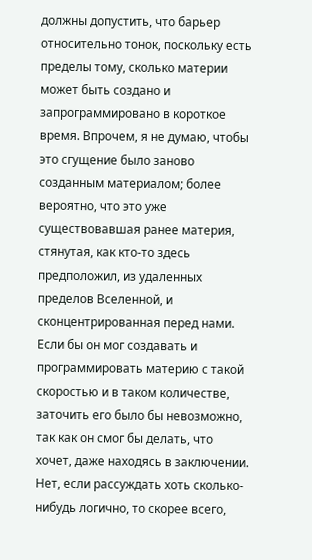должны допустить, что барьер относительно тонок, поскольку есть пределы тому, сколько материи может быть создано и запрограммировано в короткое время. Впрочем, я не думаю, чтобы это сгущение было заново созданным материалом; более вероятно, что это уже существовавшая ранее материя, стянутая, как кто-то здесь предположил, из удаленных пределов Вселенной, и сконцентрированная перед нами. Если бы он мог создавать и программировать материю с такой скоростью и в таком количестве, заточить его было бы невозможно, так как он смог бы делать, что хочет, даже находясь в заключении. Нет, если рассуждать хоть сколько-нибудь логично, то скорее всего,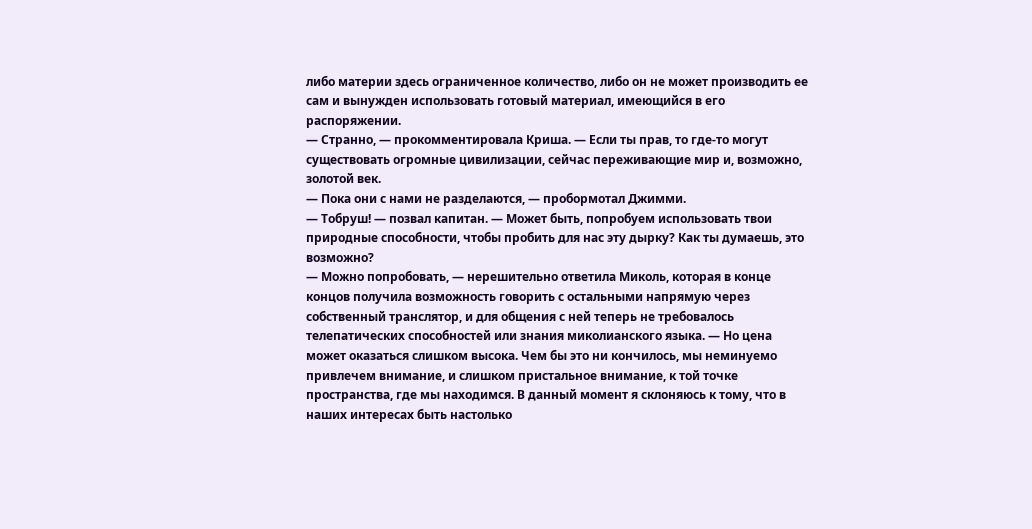либо материи здесь ограниченное количество, либо он не может производить ее сам и вынужден использовать готовый материал, имеющийся в его распоряжении.
— Странно, — прокомментировала Криша. — Если ты прав, то где-то могут существовать огромные цивилизации, сейчас переживающие мир и, возможно, золотой век.
— Пока они с нами не разделаются, — пробормотал Джимми.
— Тобруш! — позвал капитан. — Может быть, попробуем использовать твои природные способности, чтобы пробить для нас эту дырку? Как ты думаешь, это возможно?
— Можно попробовать, — нерешительно ответила Миколь, которая в конце концов получила возможность говорить с остальными напрямую через собственный транслятор, и для общения с ней теперь не требовалось телепатических способностей или знания миколианского языка. — Но цена может оказаться слишком высока. Чем бы это ни кончилось, мы неминуемо привлечем внимание, и слишком пристальное внимание, к той точке пространства, где мы находимся. В данный момент я склоняюсь к тому, что в наших интересах быть настолько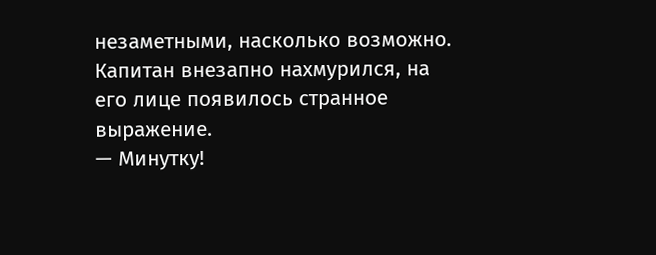незаметными, насколько возможно.
Капитан внезапно нахмурился, на его лице появилось странное выражение.
— Минутку!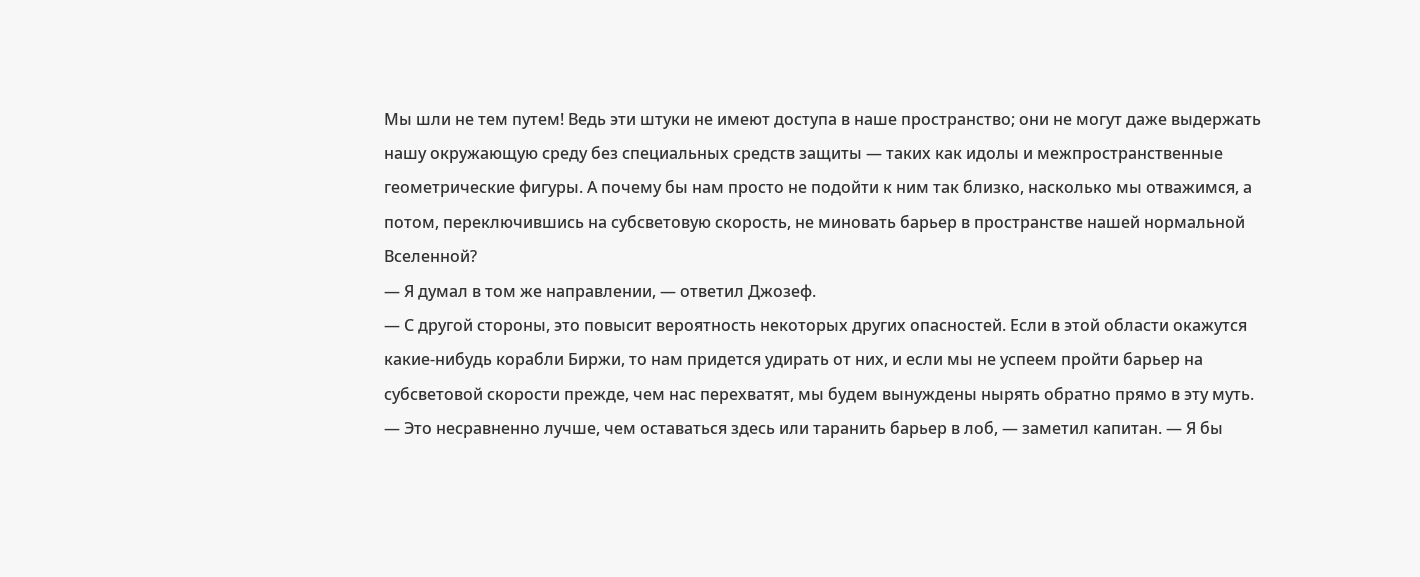Мы шли не тем путем! Ведь эти штуки не имеют доступа в наше пространство; они не могут даже выдержать нашу окружающую среду без специальных средств защиты — таких как идолы и межпространственные геометрические фигуры. А почему бы нам просто не подойти к ним так близко, насколько мы отважимся, а потом, переключившись на субсветовую скорость, не миновать барьер в пространстве нашей нормальной Вселенной?
— Я думал в том же направлении, — ответил Джозеф.
— С другой стороны, это повысит вероятность некоторых других опасностей. Если в этой области окажутся какие-нибудь корабли Биржи, то нам придется удирать от них, и если мы не успеем пройти барьер на субсветовой скорости прежде, чем нас перехватят, мы будем вынуждены нырять обратно прямо в эту муть.
— Это несравненно лучше, чем оставаться здесь или таранить барьер в лоб, — заметил капитан. — Я бы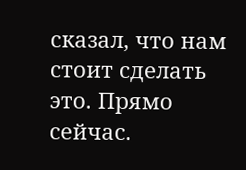сказал, что нам стоит сделать это. Прямо сейчас.